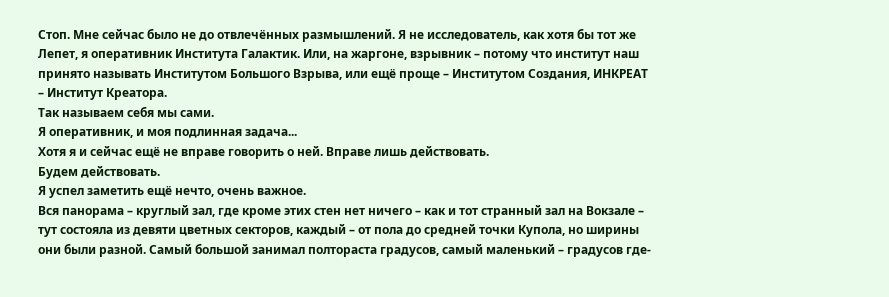Стоп. Мне сейчас было не до отвлечённых размышлений. Я не исследователь, как хотя бы тот же Лепет, я оперативник Института Галактик. Или, на жаргоне, взрывник – потому что институт наш принято называть Институтом Большого Взрыва, или ещё проще – Институтом Создания, ИНКРЕАТ – Институт Креатора.
Так называем себя мы сами.
Я оперативник, и моя подлинная задача...
Хотя я и сейчас ещё не вправе говорить о ней. Вправе лишь действовать.
Будем действовать.
Я успел заметить ещё нечто, очень важное.
Вся панорама – круглый зал, где кроме этих стен нет ничего – как и тот странный зал на Вокзале – тут состояла из девяти цветных секторов, каждый – от пола до средней точки Купола, но ширины они были разной. Самый большой занимал полтораста градусов, самый маленький – градусов где-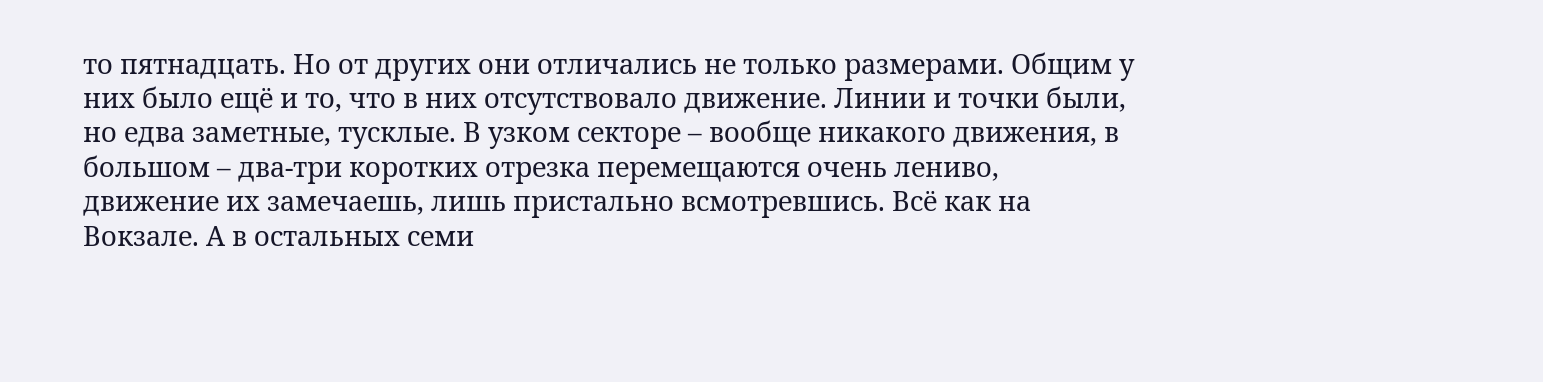то пятнадцать. Но от других они отличались не только размерами. Общим у них было ещё и то, что в них отсутствовало движение. Линии и точки были, но едва заметные, тусклые. В узком секторе – вообще никакого движения, в большом – два-три коротких отрезка перемещаются очень лениво, движение их замечаешь, лишь пристально всмотревшись. Всё как на Вокзале. А в остальных семи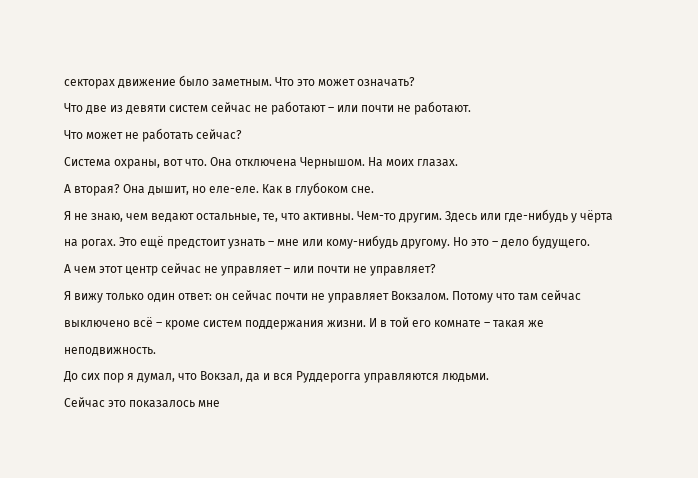секторах движение было заметным. Что это может означать?
Что две из девяти систем сейчас не работают – или почти не работают.
Что может не работать сейчас?
Система охраны, вот что. Она отключена Чернышом. На моих глазах.
А вторая? Она дышит, но еле-еле. Как в глубоком сне.
Я не знаю, чем ведают остальные, те, что активны. Чем-то другим. Здесь или где-нибудь у чёрта на рогах. Это ещё предстоит узнать – мне или кому-нибудь другому. Но это – дело будущего.
А чем этот центр сейчас не управляет – или почти не управляет?
Я вижу только один ответ: он сейчас почти не управляет Вокзалом. Потому что там сейчас выключено всё – кроме систем поддержания жизни. И в той его комнате – такая же неподвижность.
До сих пор я думал, что Вокзал, да и вся Руддерогга управляются людьми.
Сейчас это показалось мне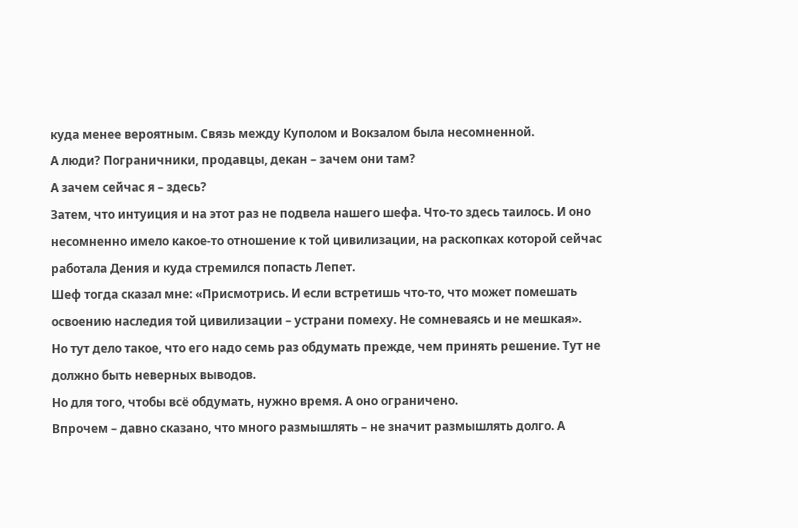куда менее вероятным. Связь между Куполом и Вокзалом была несомненной.
А люди? Пограничники, продавцы, декан – зачем они там?
А зачем сейчас я – здесь?
Затем, что интуиция и на этот раз не подвела нашего шефа. Что-то здесь таилось. И оно несомненно имело какое-то отношение к той цивилизации, на раскопках которой сейчас работала Дения и куда стремился попасть Лепет.
Шеф тогда сказал мне: «Присмотрись. И если встретишь что-то, что может помешать освоению наследия той цивилизации – устрани помеху. Не сомневаясь и не мешкая».
Но тут дело такое, что его надо семь раз обдумать прежде, чем принять решение. Тут не должно быть неверных выводов.
Но для того, чтобы всё обдумать, нужно время. А оно ограничено.
Впрочем – давно сказано, что много размышлять – не значит размышлять долго. А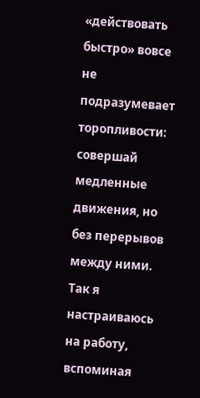«действовать быстро» вовсе не подразумевает торопливости: совершай медленные движения, но без перерывов между ними.
Так я настраиваюсь на работу, вспоминая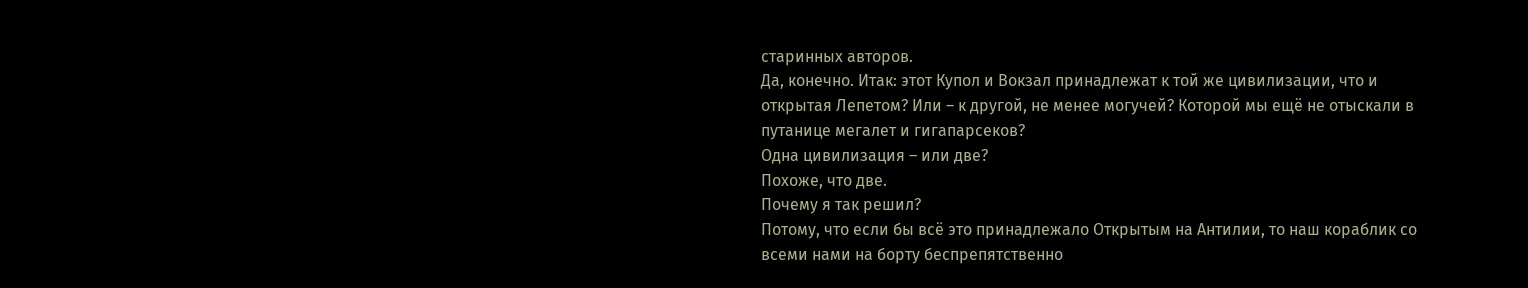старинных авторов.
Да, конечно. Итак: этот Купол и Вокзал принадлежат к той же цивилизации, что и открытая Лепетом? Или – к другой, не менее могучей? Которой мы ещё не отыскали в путанице мегалет и гигапарсеков?
Одна цивилизация – или две?
Похоже, что две.
Почему я так решил?
Потому, что если бы всё это принадлежало Открытым на Антилии, то наш кораблик со всеми нами на борту беспрепятственно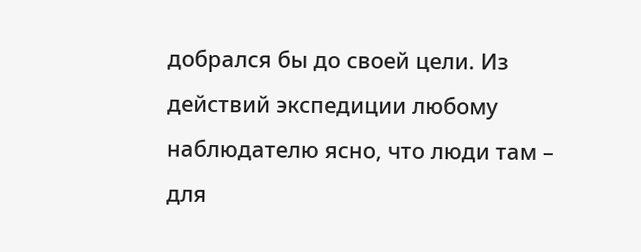добрался бы до своей цели. Из действий экспедиции любому наблюдателю ясно, что люди там – для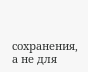сохранения, а не для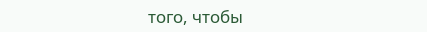того, чтобы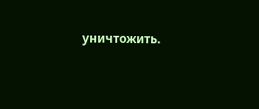уничтожить.